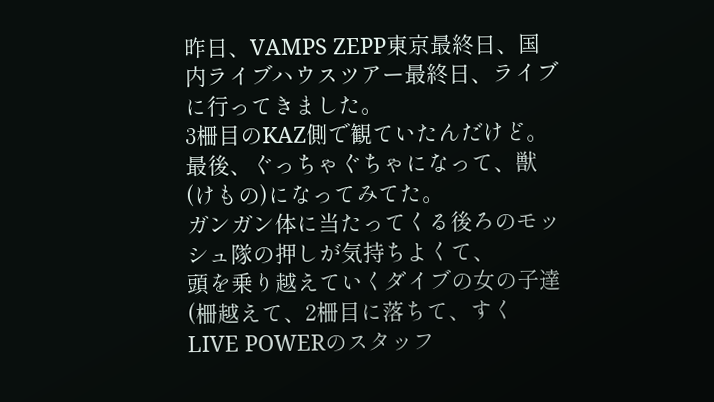昨日、VAMPS ZEPP東京最終日、国内ライブハウスツアー最終日、ライブに行ってきました。
3柵目のKAZ側で観ていたんだけど。
最後、ぐっちゃぐちゃになって、獣(けもの)になってみてた。
ガンガン体に当たってくる後ろのモッシュ隊の押しが気持ちよくて、
頭を乗り越えていくダイブの女の子達(柵越えて、2柵目に落ちて、すくLIVE POWERのスタッフ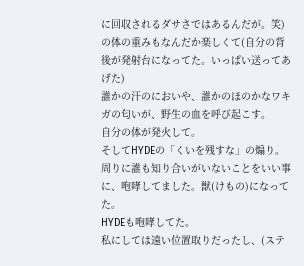に回収されるダサさではあるんだが。笑)の体の重みもなんだか楽しくて(自分の背後が発射台になってた。いっぱい送ってあげた)
誰かの汗のにおいや、誰かのほのかなワキガの匂いが、野生の血を呼び起こす。
自分の体が発火して。
そしてHYDEの「くいを残すな」の煽り。
周りに誰も知り合いがいないことをいい事に、咆哮してました。獣(けもの)になってた。
HYDEも咆哮してた。
私にしては遠い位置取りだったし、(ステ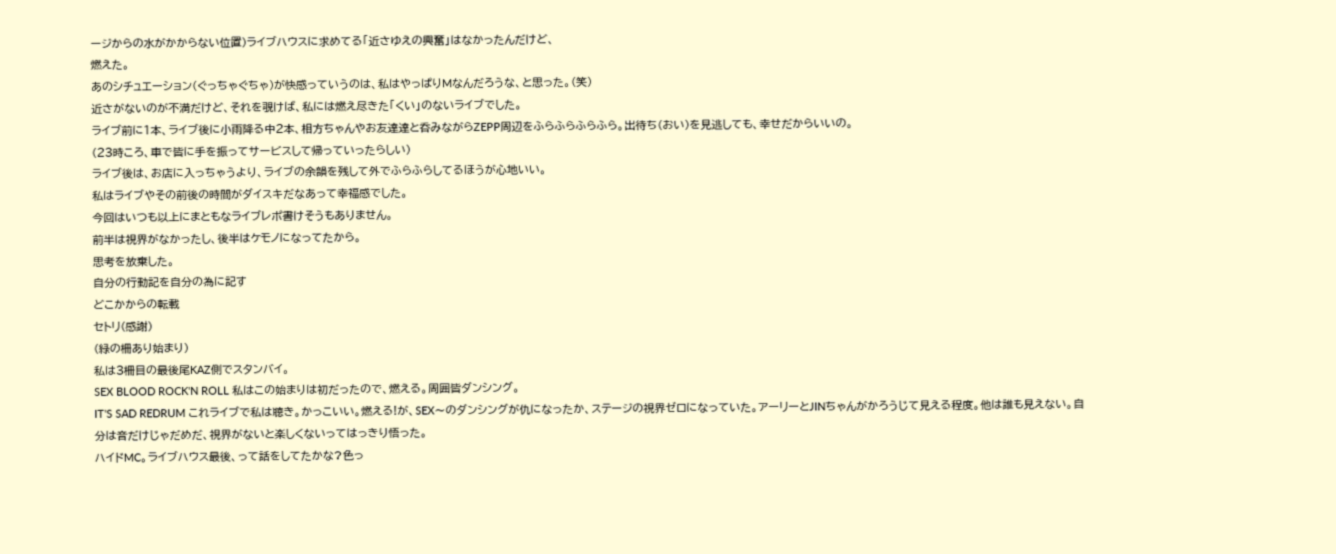ージからの水がかからない位置)ライブハウスに求めてる「近さゆえの興奮」はなかったんだけど、
燃えた。
あのシチュエーション(ぐっちゃぐちゃ)が快感っていうのは、私はやっぱりMなんだろうな、と思った。(笑)
近さがないのが不満だけど、それを覗けば、私には燃え尽きた「くい」のないライブでした。
ライブ前に1本、ライブ後に小雨降る中2本、相方ちゃんやお友達達と呑みながらZEPP周辺をふらふらふらふら。出待ち(おい)を見逃しても、幸せだからいいの。
(23時ころ、車で皆に手を振ってサービスして帰っていったらしい)
ライブ後は、お店に入っちゃうより、ライブの余韻を残して外でふらふらしてるほうが心地いい。
私はライブやその前後の時間がダイスキだなあって幸福感でした。
今回はいつも以上にまともなライブレポ書けそうもありません。
前半は視界がなかったし、後半はケモノになってたから。
思考を放棄した。
自分の行動記を自分の為に記す
どこかからの転載
セトリ(感謝)
(緑の柵あり始まり)
私は3柵目の最後尾KAZ側でスタンバイ。
SEX BLOOD ROCK'N ROLL 私はこの始まりは初だったので、燃える。周囲皆ダンシング。
IT'S SAD REDRUM これライブで私は聴き。かっこいい。燃える!が、SEX〜のダンシングが仇になったか、ステージの視界ゼロになっていた。アーリーとJINちゃんがかろうじて見える程度。他は誰も見えない。自分は音だけじゃだめだ、視界がないと楽しくないってはっきり悟った。
ハイドMC。ライブハウス最後、って話をしてたかな?色っ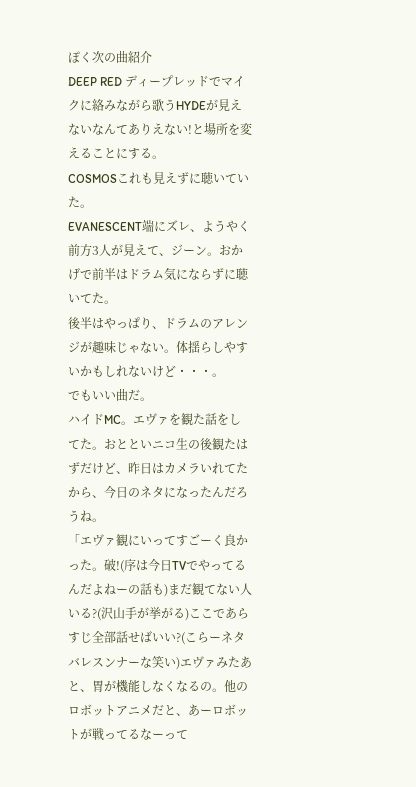ぽく次の曲紹介
DEEP RED ディープレッドでマイクに絡みながら歌うHYDEが見えないなんてありえない!と場所を変えることにする。
COSMOSこれも見えずに聴いていた。
EVANESCENT端にズレ、ようやく前方3人が見えて、ジーン。おかげで前半はドラム気にならずに聴いてた。
後半はやっぱり、ドラムのアレンジが趣味じゃない。体揺らしやすいかもしれないけど・・・。
でもいい曲だ。
ハイドMC。エヴァを観た話をしてた。おとといニコ生の後観たはずだけど、昨日はカメラいれてたから、今日のネタになったんだろうね。
「エヴァ観にいってすごーく良かった。破!(序は今日TVでやってるんだよねーの話も)まだ観てない人いる?(沢山手が挙がる)ここであらすじ全部話せばいい?(こらーネタバレスンナーな笑い)エヴァみたあと、胃が機能しなくなるの。他のロボットアニメだと、あーロボットが戦ってるなーって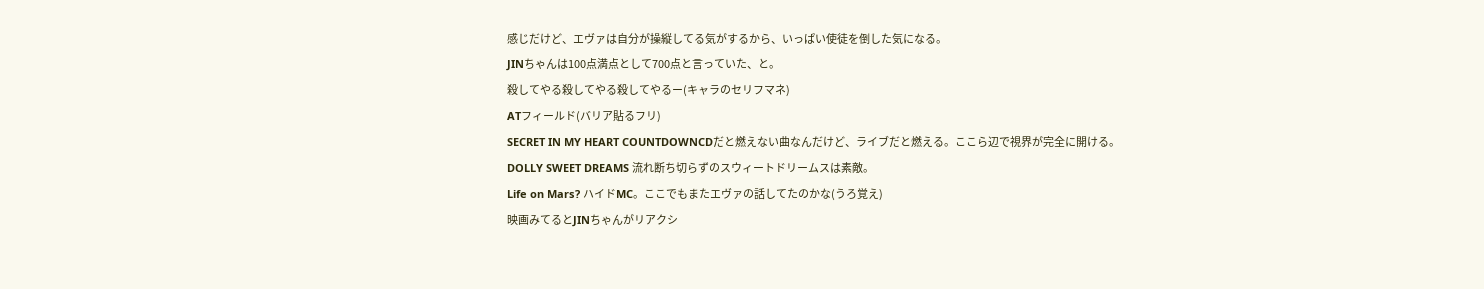感じだけど、エヴァは自分が操縦してる気がするから、いっぱい使徒を倒した気になる。
JINちゃんは100点満点として700点と言っていた、と。
殺してやる殺してやる殺してやるー(キャラのセリフマネ)
ATフィールド(バリア貼るフリ)
SECRET IN MY HEART COUNTDOWNCDだと燃えない曲なんだけど、ライブだと燃える。ここら辺で視界が完全に開ける。
DOLLY SWEET DREAMS 流れ断ち切らずのスウィートドリームスは素敵。
Life on Mars? ハイドMC。ここでもまたエヴァの話してたのかな(うろ覚え)
映画みてるとJINちゃんがリアクシ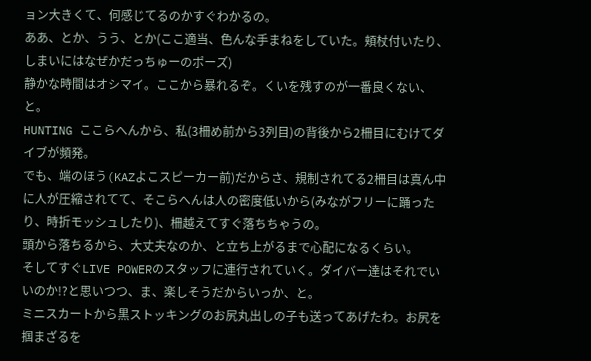ョン大きくて、何感じてるのかすぐわかるの。
ああ、とか、うう、とか(ここ適当、色んな手まねをしていた。頬杖付いたり、しまいにはなぜかだっちゅーのポーズ)
静かな時間はオシマイ。ここから暴れるぞ。くいを残すのが一番良くない、と。
HUNTING ここらへんから、私(3柵め前から3列目)の背後から2柵目にむけてダイブが頻発。
でも、端のほう(KAZよこスピーカー前)だからさ、規制されてる2柵目は真ん中に人が圧縮されてて、そこらへんは人の密度低いから(みながフリーに踊ったり、時折モッシュしたり)、柵越えてすぐ落ちちゃうの。
頭から落ちるから、大丈夫なのか、と立ち上がるまで心配になるくらい。
そしてすぐLIVE POWERのスタッフに連行されていく。ダイバー達はそれでいいのか!?と思いつつ、ま、楽しそうだからいっか、と。
ミニスカートから黒ストッキングのお尻丸出しの子も送ってあげたわ。お尻を掴まざるを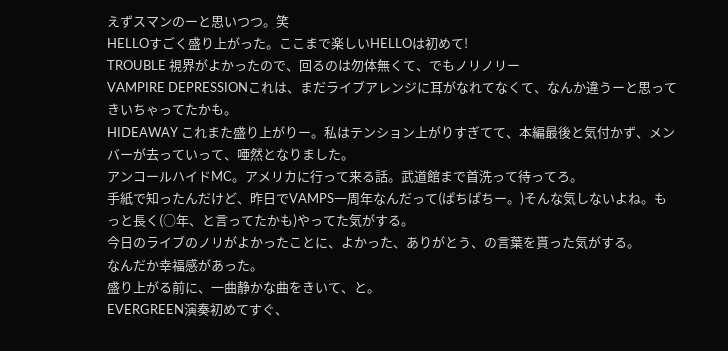えずスマンのーと思いつつ。笑
HELLOすごく盛り上がった。ここまで楽しいHELLOは初めて!
TROUBLE 視界がよかったので、回るのは勿体無くて、でもノリノリー
VAMPIRE DEPRESSIONこれは、まだライブアレンジに耳がなれてなくて、なんか違うーと思ってきいちゃってたかも。
HIDEAWAY これまた盛り上がりー。私はテンション上がりすぎてて、本編最後と気付かず、メンバーが去っていって、唖然となりました。
アンコールハイドMC。アメリカに行って来る話。武道館まで首洗って待ってろ。
手紙で知ったんだけど、昨日でVAMPS一周年なんだって(ぱちぱちー。)そんな気しないよね。もっと長く(○年、と言ってたかも)やってた気がする。
今日のライブのノリがよかったことに、よかった、ありがとう、の言葉を貰った気がする。
なんだか幸福感があった。
盛り上がる前に、一曲静かな曲をきいて、と。
EVERGREEN演奏初めてすぐ、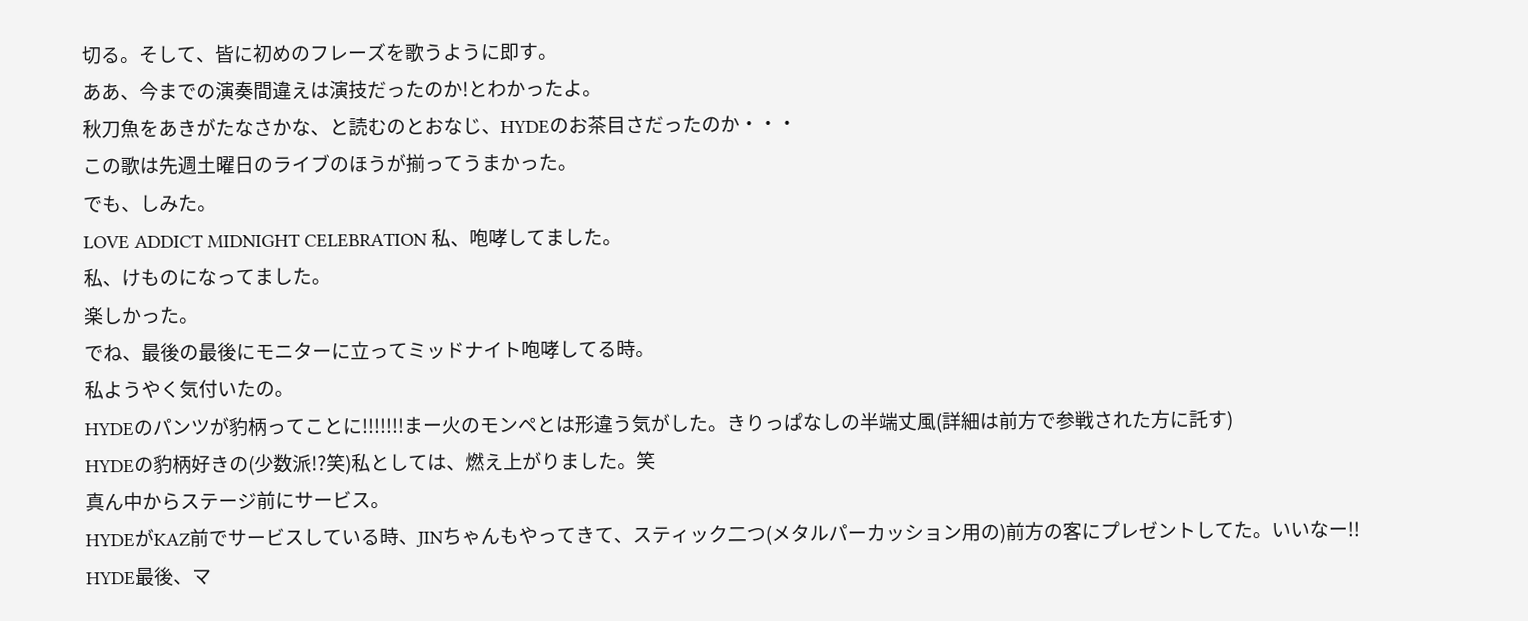切る。そして、皆に初めのフレーズを歌うように即す。
ああ、今までの演奏間違えは演技だったのか!とわかったよ。
秋刀魚をあきがたなさかな、と読むのとおなじ、HYDEのお茶目さだったのか・・・
この歌は先週土曜日のライブのほうが揃ってうまかった。
でも、しみた。
LOVE ADDICT MIDNIGHT CELEBRATION 私、咆哮してました。
私、けものになってました。
楽しかった。
でね、最後の最後にモニターに立ってミッドナイト咆哮してる時。
私ようやく気付いたの。
HYDEのパンツが豹柄ってことに!!!!!!!まー火のモンペとは形違う気がした。きりっぱなしの半端丈風(詳細は前方で参戦された方に託す)
HYDEの豹柄好きの(少数派!?笑)私としては、燃え上がりました。笑
真ん中からステージ前にサービス。
HYDEがKAZ前でサービスしている時、JINちゃんもやってきて、スティック二つ(メタルパーカッション用の)前方の客にプレゼントしてた。いいなー!!
HYDE最後、マ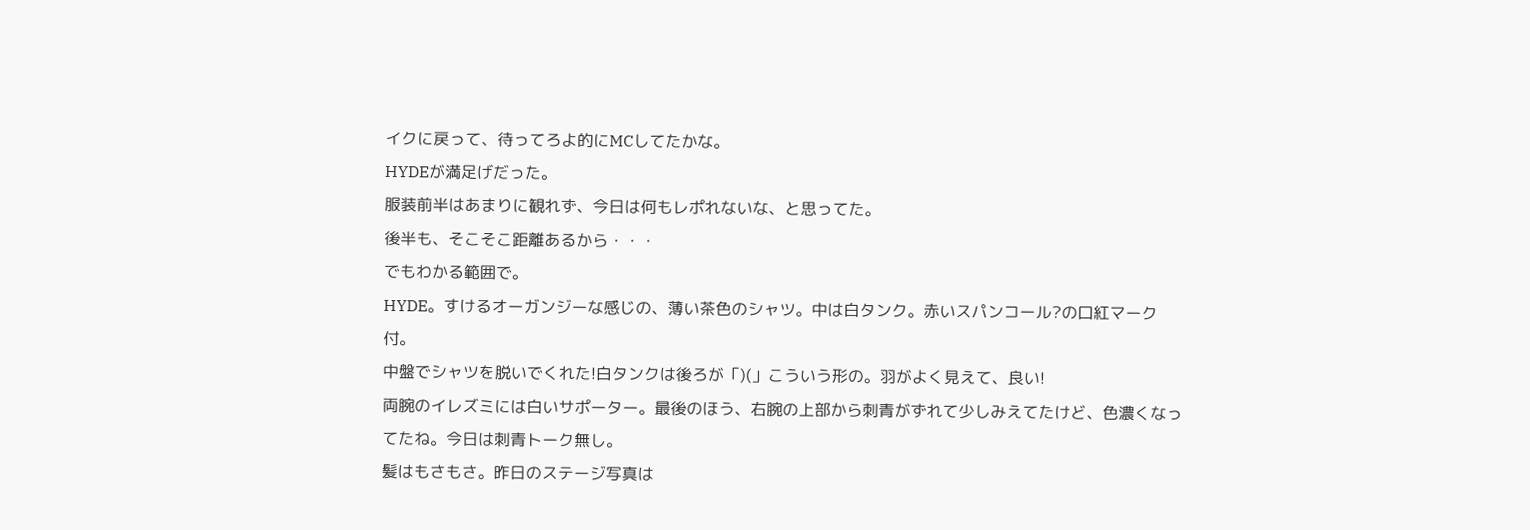イクに戻って、待ってろよ的にMCしてたかな。
HYDEが満足げだった。
服装前半はあまりに観れず、今日は何もレポれないな、と思ってた。
後半も、そこそこ距離あるから・・・
でもわかる範囲で。
HYDE。すけるオーガンジーな感じの、薄い茶色のシャツ。中は白タンク。赤いスパンコール?の口紅マーク付。
中盤でシャツを脱いでくれた!白タンクは後ろが「)(」こういう形の。羽がよく見えて、良い!
両腕のイレズミには白いサポーター。最後のほう、右腕の上部から刺青がずれて少しみえてたけど、色濃くなってたね。今日は刺青トーク無し。
髪はもさもさ。昨日のステージ写真は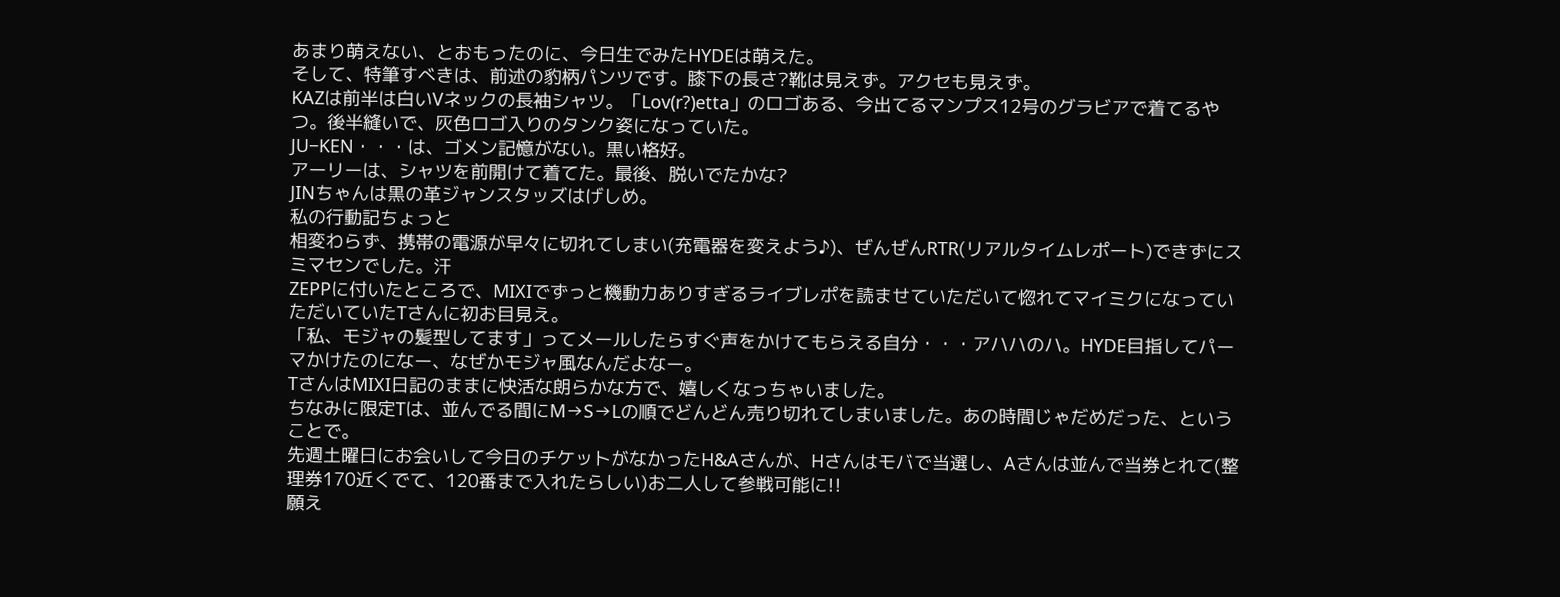あまり萌えない、とおもったのに、今日生でみたHYDEは萌えた。
そして、特筆すべきは、前述の豹柄パンツです。膝下の長さ?靴は見えず。アクセも見えず。
KAZは前半は白いVネックの長袖シャツ。「Lov(r?)etta」のロゴある、今出てるマンプス12号のグラビアで着てるやつ。後半縫いで、灰色ロゴ入りのタンク姿になっていた。
JU−KEN・・・は、ゴメン記憶がない。黒い格好。
アーリーは、シャツを前開けて着てた。最後、脱いでたかな?
JINちゃんは黒の革ジャンスタッズはげしめ。
私の行動記ちょっと
相変わらず、携帯の電源が早々に切れてしまい(充電器を変えよう♪)、ぜんぜんRTR(リアルタイムレポート)できずにスミマセンでした。汗
ZEPPに付いたところで、MIXIでずっと機動力ありすぎるライブレポを読ませていただいて惚れてマイミクになっていただいていたTさんに初お目見え。
「私、モジャの髪型してます」ってメールしたらすぐ声をかけてもらえる自分・・・アハハのハ。HYDE目指してパーマかけたのになー、なぜかモジャ風なんだよなー。
TさんはMIXI日記のままに快活な朗らかな方で、嬉しくなっちゃいました。
ちなみに限定Tは、並んでる間にM→S→Lの順でどんどん売り切れてしまいました。あの時間じゃだめだった、ということで。
先週土曜日にお会いして今日のチケットがなかったH&Aさんが、Hさんはモバで当選し、Aさんは並んで当券とれて(整理券170近くでて、120番まで入れたらしい)お二人して参戦可能に!!
願え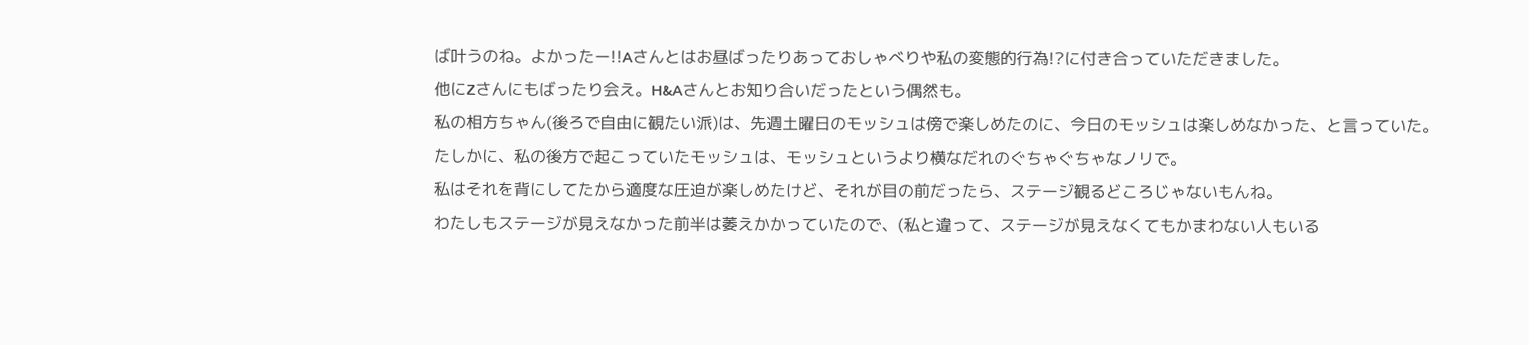ば叶うのね。よかったー!!Aさんとはお昼ばったりあっておしゃべりや私の変態的行為!?に付き合っていただきました。
他にZさんにもばったり会え。H&Aさんとお知り合いだったという偶然も。
私の相方ちゃん(後ろで自由に観たい派)は、先週土曜日のモッシュは傍で楽しめたのに、今日のモッシュは楽しめなかった、と言っていた。
たしかに、私の後方で起こっていたモッシュは、モッシュというより横なだれのぐちゃぐちゃなノリで。
私はそれを背にしてたから適度な圧迫が楽しめたけど、それが目の前だったら、ステージ観るどころじゃないもんね。
わたしもステージが見えなかった前半は萎えかかっていたので、(私と違って、ステージが見えなくてもかまわない人もいる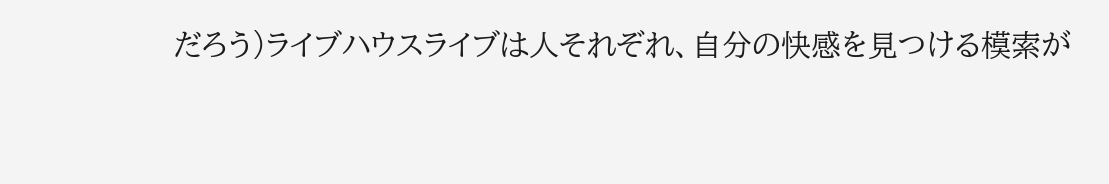だろう)ライブハウスライブは人それぞれ、自分の快感を見つける模索が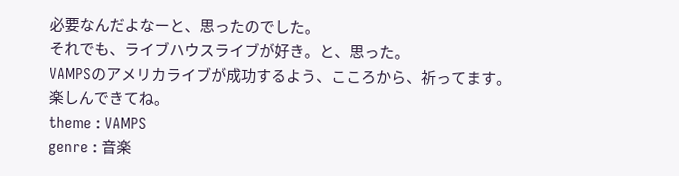必要なんだよなーと、思ったのでした。
それでも、ライブハウスライブが好き。と、思った。
VAMPSのアメリカライブが成功するよう、こころから、祈ってます。
楽しんできてね。
theme : VAMPS
genre : 音楽